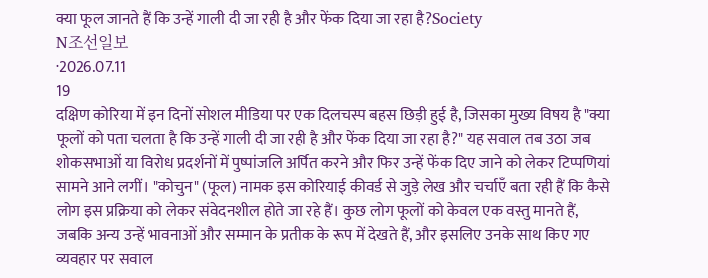क्या फूल जानते हैं कि उन्हें गाली दी जा रही है और फेंक दिया जा रहा है?Society
N조선일보
·2026.07.11
19
दक्षिण कोरिया में इन दिनों सोशल मीडिया पर एक दिलचस्प बहस छिड़ी हुई है, जिसका मुख्य विषय है "क्या फूलों को पता चलता है कि उन्हें गाली दी जा रही है और फेंक दिया जा रहा है?" यह सवाल तब उठा जब शोकसभाओं या विरोध प्रदर्शनों में पुष्पांजलि अर्पित करने और फिर उन्हें फेंक दिए जाने को लेकर टिप्पणियां सामने आने लगीं। "कोचुन" (फूल) नामक इस कोरियाई कीवर्ड से जुड़े लेख और चर्चाएँ बता रही हैं कि कैसे लोग इस प्रक्रिया को लेकर संवेदनशील होते जा रहे हैं। कुछ लोग फूलों को केवल एक वस्तु मानते हैं, जबकि अन्य उन्हें भावनाओं और सम्मान के प्रतीक के रूप में देखते हैं, और इसलिए उनके साथ किए गए व्यवहार पर सवाल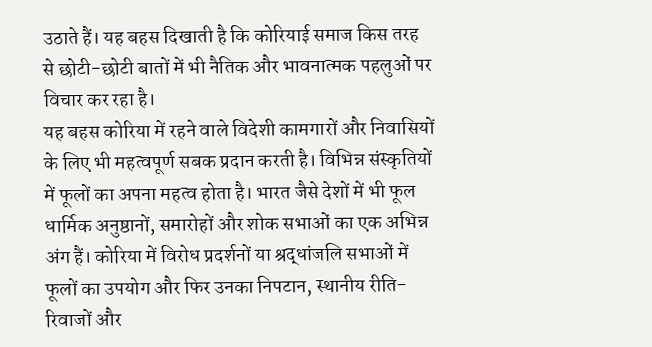उठाते हैं। यह बहस दिखाती है कि कोरियाई समाज किस तरह से छोटी-छोटी बातों में भी नैतिक और भावनात्मक पहलुओं पर विचार कर रहा है।
यह बहस कोरिया में रहने वाले विदेशी कामगारों और निवासियों के लिए भी महत्वपूर्ण सबक प्रदान करती है। विभिन्न संस्कृतियों में फूलों का अपना महत्व होता है। भारत जैसे देशों में भी फूल धार्मिक अनुष्ठानों, समारोहों और शोक सभाओं का एक अभिन्न अंग हैं। कोरिया में विरोध प्रदर्शनों या श्रद्धांजलि सभाओं में फूलों का उपयोग और फिर उनका निपटान, स्थानीय रीति-रिवाजों और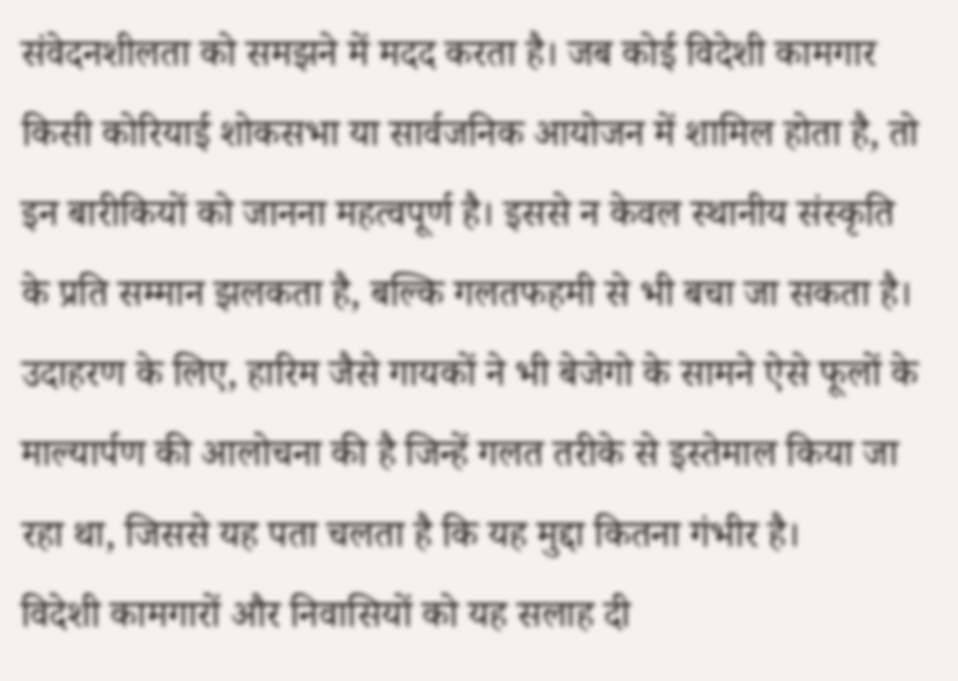संवेदनशीलता को समझने में मदद करता है। जब कोई विदेशी कामगार किसी कोरियाई शोकसभा या सार्वजनिक आयोजन में शामिल होता है, तो इन बारीकियों को जानना महत्वपूर्ण है। इससे न केवल स्थानीय संस्कृति के प्रति सम्मान झलकता है, बल्कि गलतफहमी से भी बचा जा सकता है। उदाहरण के लिए, हारिम जैसे गायकों ने भी बेजेगो के सामने ऐसे फूलों के माल्यार्पण की आलोचना की है जिन्हें गलत तरीके से इस्तेमाल किया जा रहा था, जिससे यह पता चलता है कि यह मुद्दा कितना गंभीर है।
विदेशी कामगारों और निवासियों को यह सलाह दी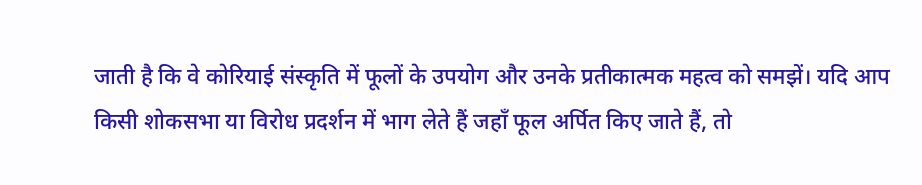जाती है कि वे कोरियाई संस्कृति में फूलों के उपयोग और उनके प्रतीकात्मक महत्व को समझें। यदि आप किसी शोकसभा या विरोध प्रदर्शन में भाग लेते हैं जहाँ फूल अर्पित किए जाते हैं, तो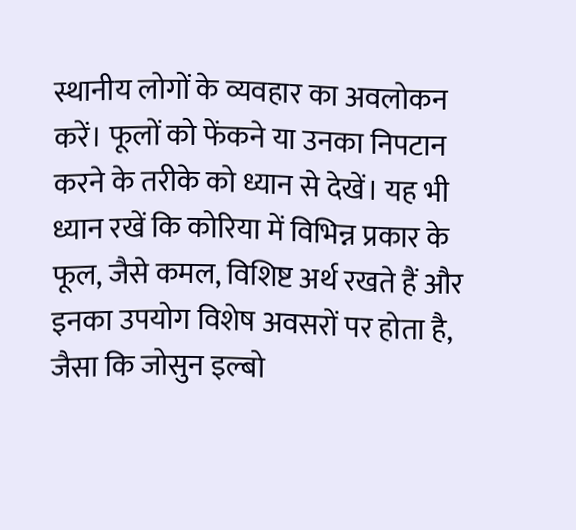स्थानीय लोगों के व्यवहार का अवलोकन करें। फूलों को फेंकने या उनका निपटान करने के तरीके को ध्यान से देखें। यह भी ध्यान रखें कि कोरिया में विभिन्न प्रकार के फूल, जैसे कमल, विशिष्ट अर्थ रखते हैं और इनका उपयोग विशेष अवसरों पर होता है, जैसा कि जोसुन इल्बो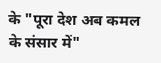के "पूरा देश अब कमल के संसार में"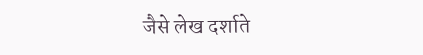जैसे लेख दर्शाते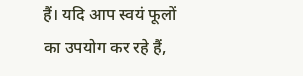हैं। यदि आप स्वयं फूलों का उपयोग कर रहे हैं,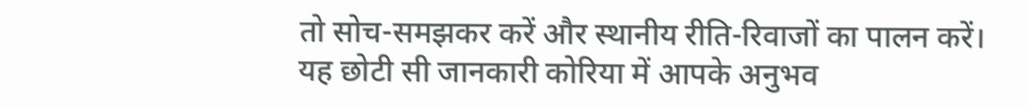तो सोच-समझकर करें और स्थानीय रीति-रिवाजों का पालन करें। यह छोटी सी जानकारी कोरिया में आपके अनुभव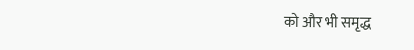को और भी समृद्ध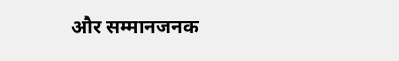और सम्मानजनक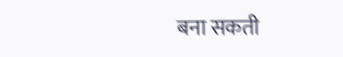बना सकती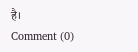है।
Comment (0)